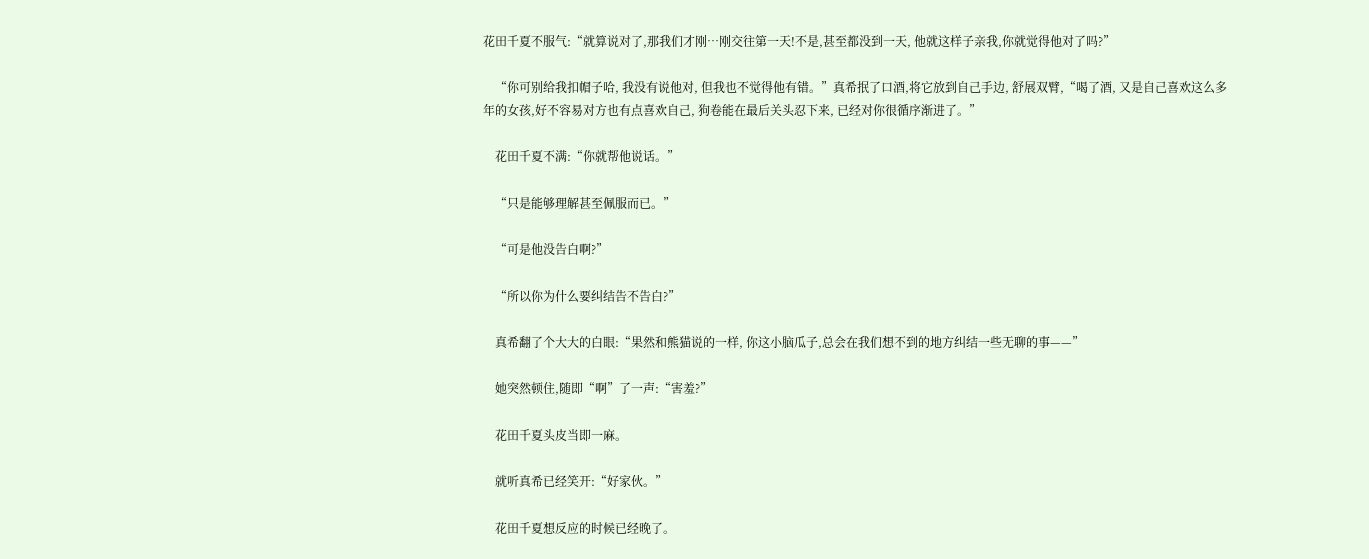花田千夏不服气:“就算说对了,那我们才刚…刚交往第一天!不是,甚至都没到一天, 他就这样子亲我,你就觉得他对了吗?”

    “你可别给我扣帽子哈, 我没有说他对, 但我也不觉得他有错。”真希抿了口酒,将它放到自己手边, 舒展双臂,“喝了酒, 又是自己喜欢这么多年的女孩,好不容易对方也有点喜欢自己, 狗卷能在最后关头忍下来, 已经对你很循序渐进了。”

    花田千夏不满:“你就帮他说话。”

    “只是能够理解甚至佩服而已。”

    “可是他没告白啊?”

    “所以你为什么要纠结告不告白?”

    真希翻了个大大的白眼:“果然和熊猫说的一样, 你这小脑瓜子,总会在我们想不到的地方纠结一些无聊的事——”

    她突然顿住,随即“啊”了一声:“害羞?”

    花田千夏头皮当即一麻。

    就听真希已经笑开:“好家伙。”

    花田千夏想反应的时候已经晚了。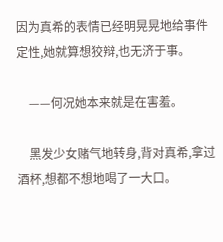因为真希的表情已经明晃晃地给事件定性,她就算想狡辩,也无济于事。

    ——何况她本来就是在害羞。

    黑发少女赌气地转身,背对真希,拿过酒杯,想都不想地喝了一大口。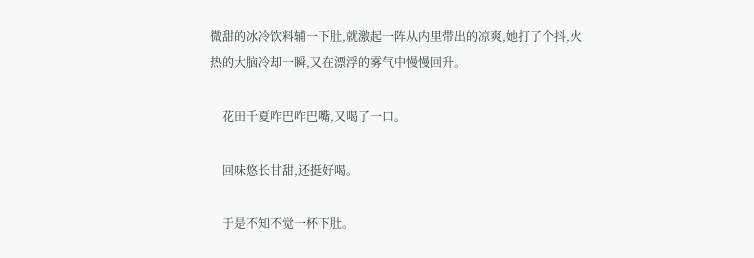微甜的冰冷饮料辅一下肚,就激起一阵从内里带出的凉爽,她打了个抖,火热的大脑冷却一瞬,又在漂浮的雾气中慢慢回升。

    花田千夏咋巴咋巴嘴,又喝了一口。

    回味悠长甘甜,还挺好喝。

    于是不知不觉一杯下肚。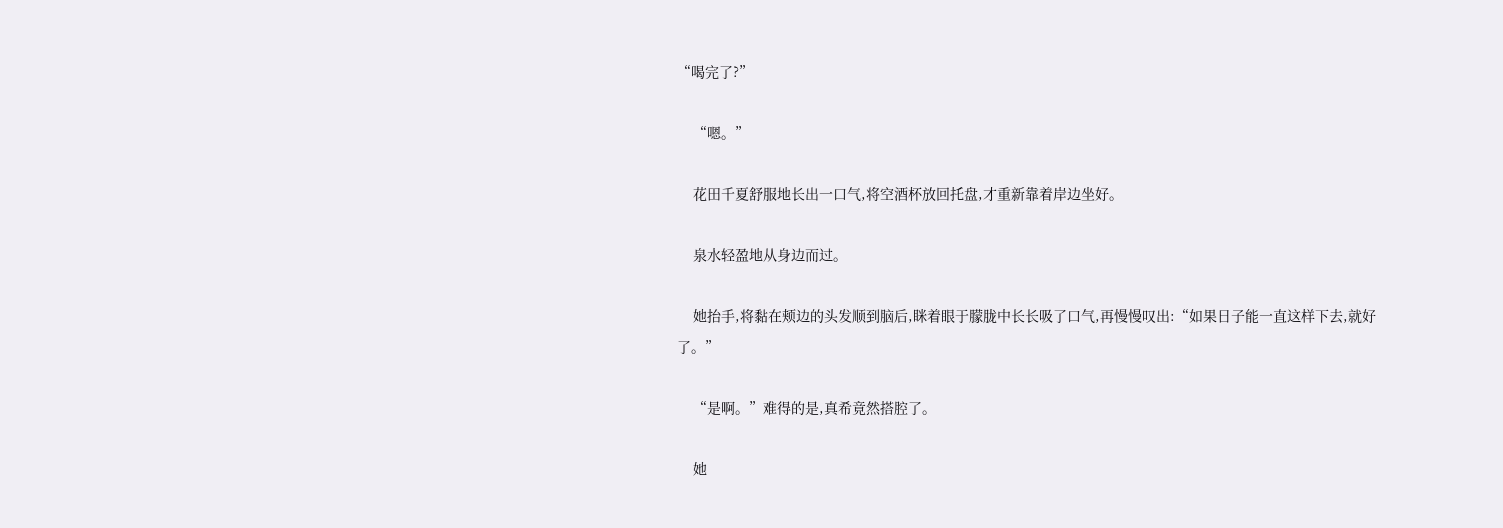“喝完了?”

    “嗯。”

    花田千夏舒服地长出一口气,将空酒杯放回托盘,才重新靠着岸边坐好。

    泉水轻盈地从身边而过。

    她抬手,将黏在颊边的头发顺到脑后,眯着眼于朦胧中长长吸了口气,再慢慢叹出:“如果日子能一直这样下去,就好了。”

    “是啊。”难得的是,真希竟然搭腔了。

    她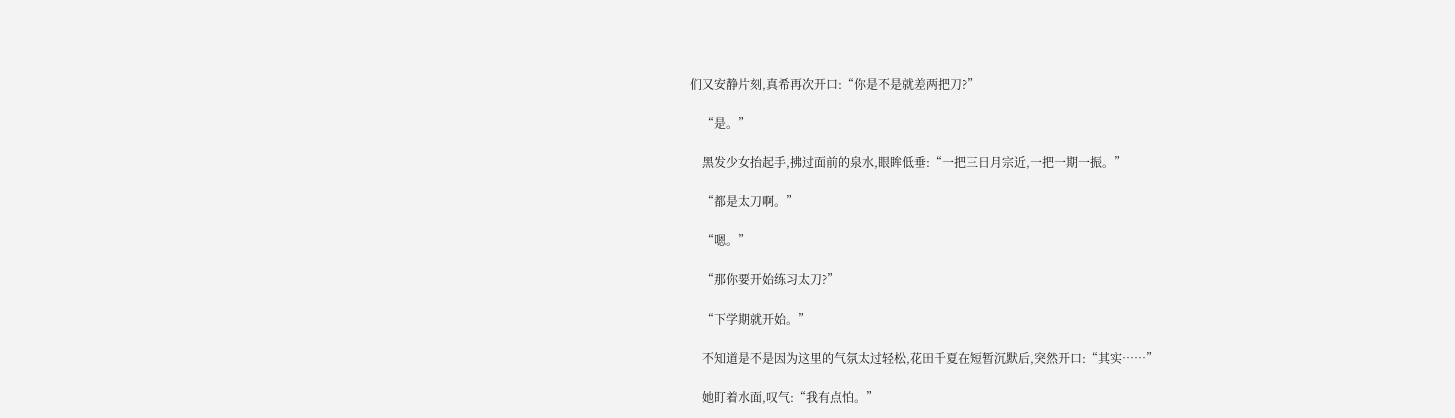们又安静片刻,真希再次开口:“你是不是就差两把刀?”

    “是。”

    黑发少女抬起手,拂过面前的泉水,眼眸低垂:“一把三日月宗近,一把一期一振。”

    “都是太刀啊。”

    “嗯。”

    “那你要开始练习太刀?”

    “下学期就开始。”

    不知道是不是因为这里的气氛太过轻松,花田千夏在短暂沉默后,突然开口:“其实……”

    她盯着水面,叹气:“我有点怕。”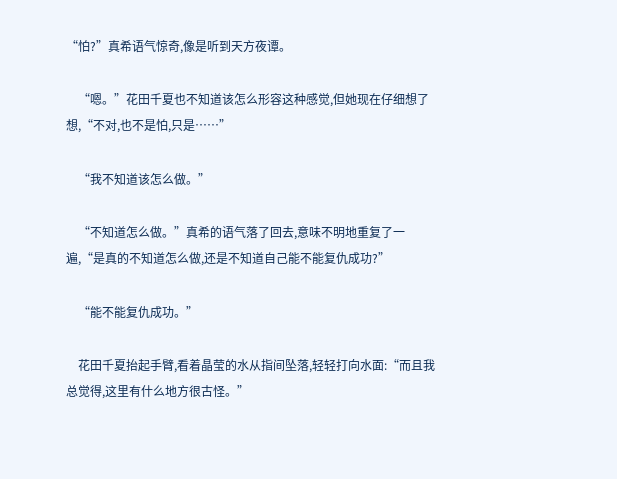“怕?”真希语气惊奇,像是听到天方夜谭。

    “嗯。”花田千夏也不知道该怎么形容这种感觉,但她现在仔细想了想,“不对,也不是怕,只是……”

    “我不知道该怎么做。”

    “不知道怎么做。”真希的语气落了回去,意味不明地重复了一遍,“是真的不知道怎么做,还是不知道自己能不能复仇成功?”

    “能不能复仇成功。”

    花田千夏抬起手臂,看着晶莹的水从指间坠落,轻轻打向水面:“而且我总觉得,这里有什么地方很古怪。”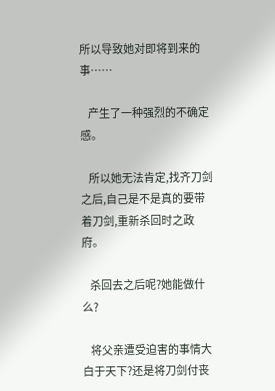所以导致她对即将到来的事……

    产生了一种强烈的不确定感。

    所以她无法肯定,找齐刀剑之后,自己是不是真的要带着刀剑,重新杀回时之政府。

    杀回去之后呢?她能做什么?

    将父亲遭受迫害的事情大白于天下?还是将刀剑付丧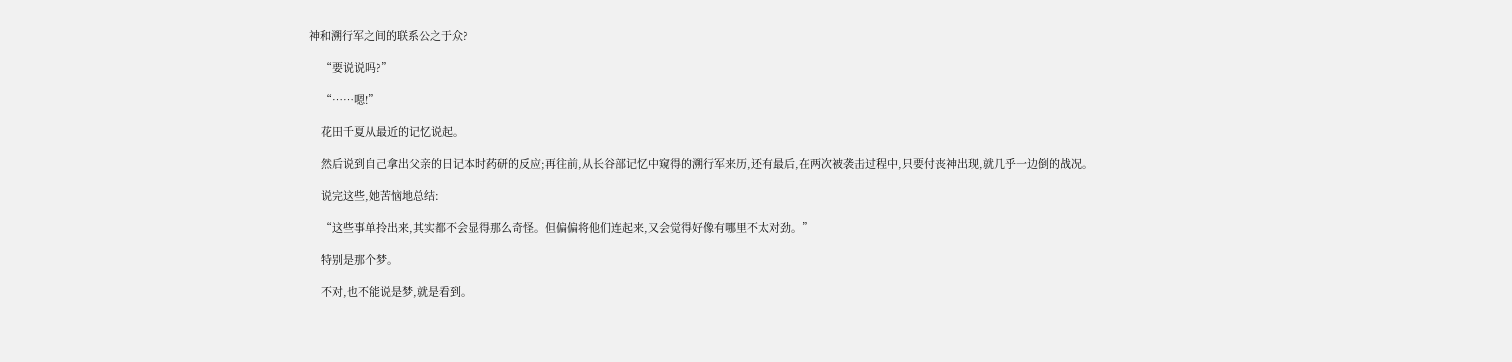神和溯行军之间的联系公之于众?

    “要说说吗?”

    “……嗯!”

    花田千夏从最近的记忆说起。

    然后说到自己拿出父亲的日记本时药研的反应;再往前,从长谷部记忆中窥得的溯行军来历,还有最后,在两次被袭击过程中,只要付丧神出现,就几乎一边倒的战况。

    说完这些,她苦恼地总结:

    “这些事单拎出来,其实都不会显得那么奇怪。但偏偏将他们连起来,又会觉得好像有哪里不太对劲。”

    特别是那个梦。

    不对,也不能说是梦,就是看到。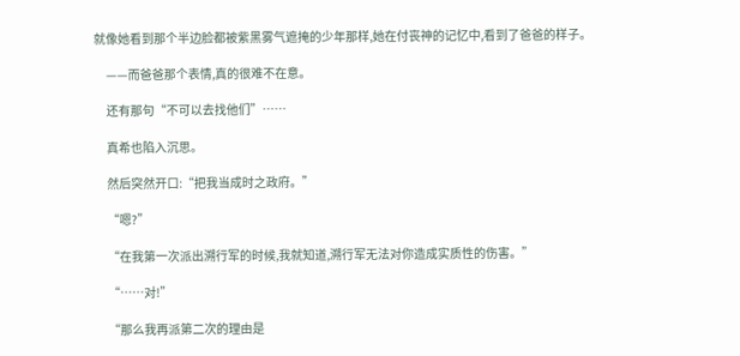就像她看到那个半边脸都被紫黑雾气遮掩的少年那样,她在付丧神的记忆中,看到了爸爸的样子。

    ——而爸爸那个表情,真的很难不在意。

    还有那句“不可以去找他们”……

    真希也陷入沉思。

    然后突然开口:“把我当成时之政府。”

    “嗯?”

    “在我第一次派出溯行军的时候,我就知道,溯行军无法对你造成实质性的伤害。”

    “……对!”

    “那么我再派第二次的理由是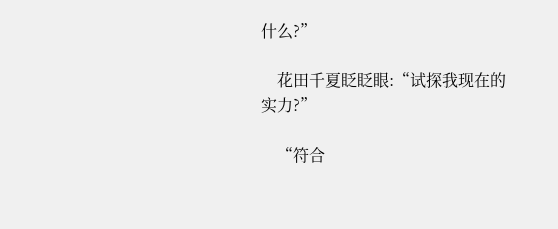什么?”

    花田千夏眨眨眼:“试探我现在的实力?”

    “符合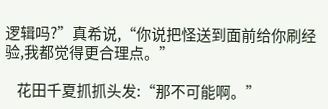逻辑吗?”真希说,“你说把怪送到面前给你刷经验,我都觉得更合理点。”

    花田千夏抓抓头发:“那不可能啊。”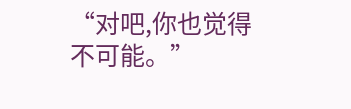“对吧,你也觉得不可能。”